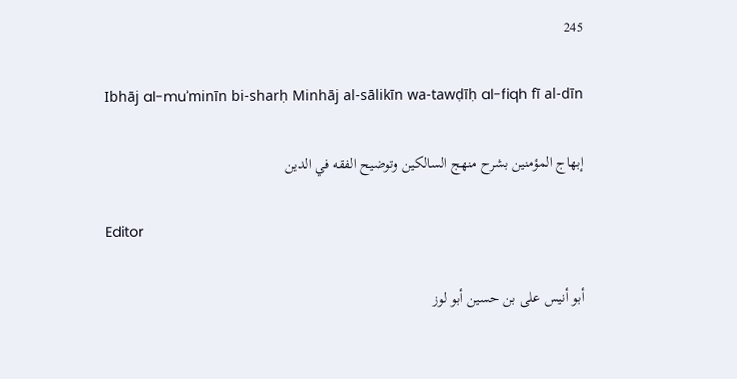245

Ibhāj al-muʾminīn bi-sharḥ Minhāj al-sālikīn wa-tawḍīḥ al-fiqh fī al-dīn

إبهاج المؤمنين بشرح منهج السالكين وتوضيح الفقه في الدين

Editor

أبو أنيس على بن حسين أبو لوز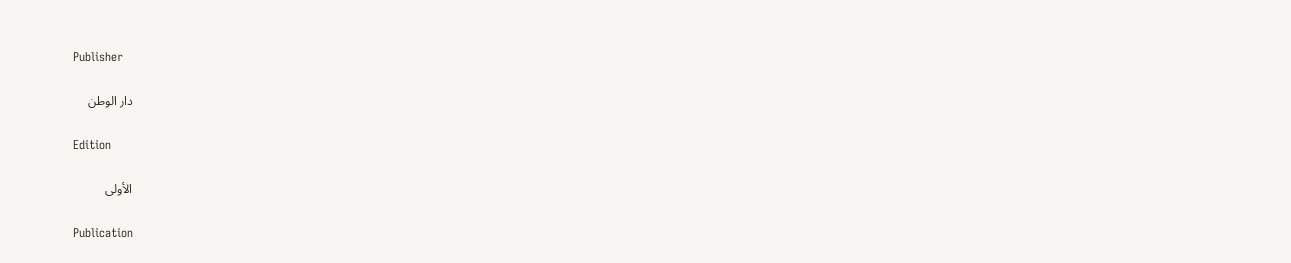Publisher

دار الوطن

Edition

الأولى

Publication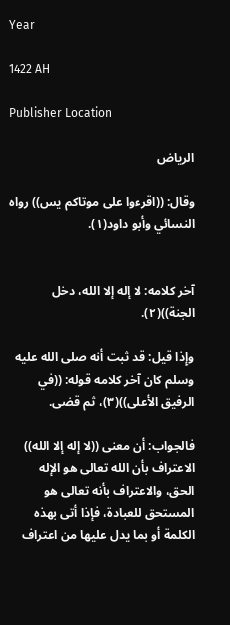Year

1422 AH

Publisher Location

الرياض

وقال: ((اقرءوا على موتاكم يس)) رواه النسائي وأبو داود(١).


آخر كلامه: لا إله إلا الله، دخل الجنة))(٢).

وإِذا قيل: قد ثبت أنه صلى الله عليه وسلم كان آخر كلامه قوله: ((في الرفيق الأعلى))(٣)، ثم قضى.

فالجواب: أن معنى ((لا إله إلا الله)) الاعتراف بأن الله تعالى هو الإله الحق، والاعتراف بأنه تعالى هو المستحق للعبادة، فإذا أتى بهذه الكلمة أو بما يدل عليها من اعتراف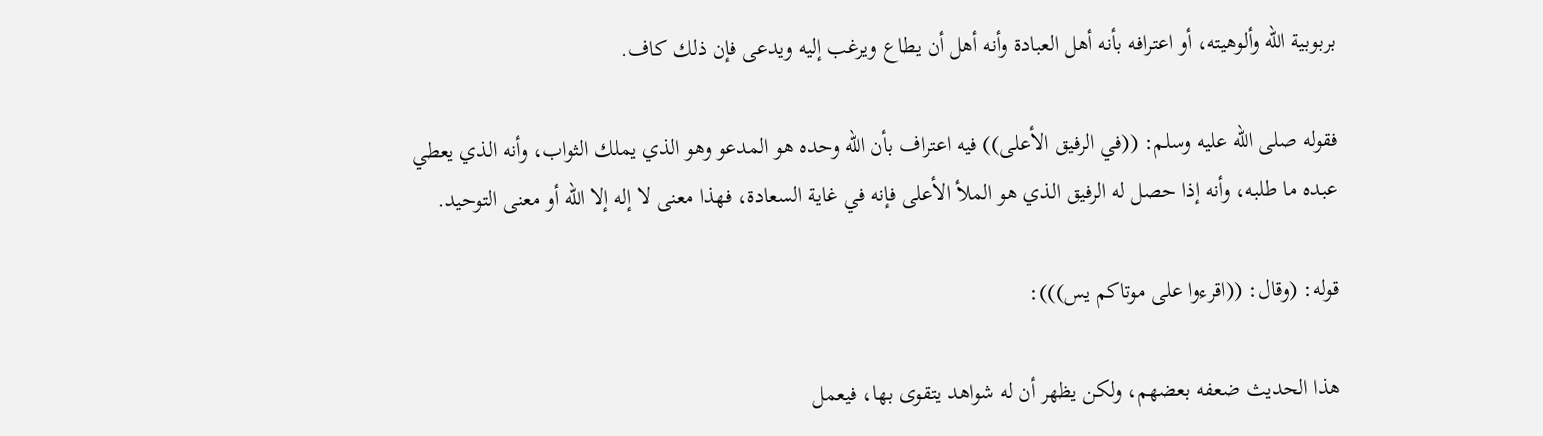بربوبية الله وألوهيته، أو اعترافه بأنه أهل العبادة وأنه أهل أن يطاع ویرغب إلیه ويدعى فإن ذلك كاف.

فقوله صلى الله عليه وسلم: ((في الرفيق الأعلى)) فيه اعتراف بأن الله وحده هو المدعو وهو الذي يملك الثواب، وأنه الذي يعطي عبده ما طلبه، وأنه إذا حصل له الرفيق الذي هو الملأ الأعلى فإنه في غاية السعادة، فهذا معنى لا إله إلا الله أو معنى التوحيد.

قوله: (وقال: ((اقرءوا على موتاكم يس))):

هذا الحديث ضعفه بعضهم، ولكن يظهر أن له شواهد يتقوى بها، فيعمل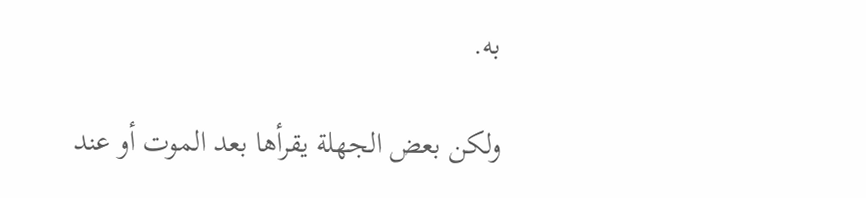به.

ولكن بعض الجهلة يقرأها بعد الموت أو عند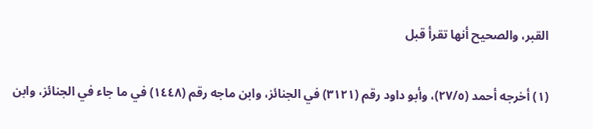القبر، والصحيح أنها تقرأ قبل

(١) أخرجه أحمد (٢٧/٥)، وأبو داود رقم (٣١٢١) في الجنائز، وابن ماجه رقم (١٤٤٨) في ما جاء في الجنائز، وابن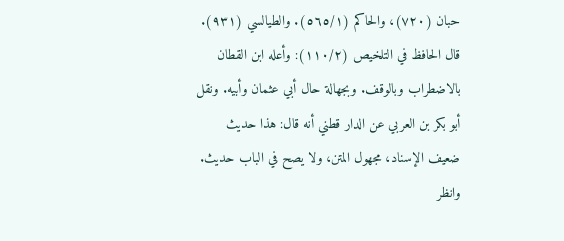حبان (٧٢٠)، والحاكم (٥٦٥/١). والطيالسي (٩٣١). قال الحافظ في التلخيص (١١٠/٢): وأعله ابن القطان بالاضطراب وبالوقف. وبجهالة حال أبي عثمان وأبيه. ونقل أبو بكر بن العربي عن الدار قطني أنه قال: هذا حديث ضعيف الإسناد، مجهول المتن، ولا يصح في الباب حديث. وانظر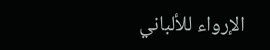الإرواء للألباني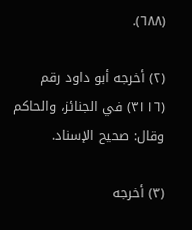(٦٨٨).

(٢) أخرجه أبو داود رقم (٣١١٦) في الجنائز، والحاكم وقال: صحيح الإسناد.

(٣) أخرجه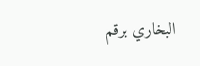البخاري برقم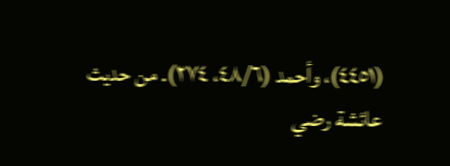(٤٤٥١)، وأحمد (٤٨/٦، ٢٧٤). من حديث عائشة رضي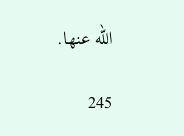الله عنها.

245